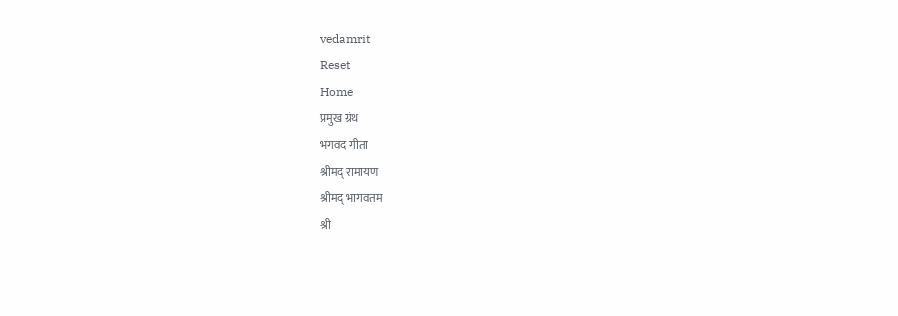vedamrit
Reset
Home
प्रमुख ग्रंथ
भगवद गीता
श्रीमद् रामायण
श्रीमद् भागवतम
श्री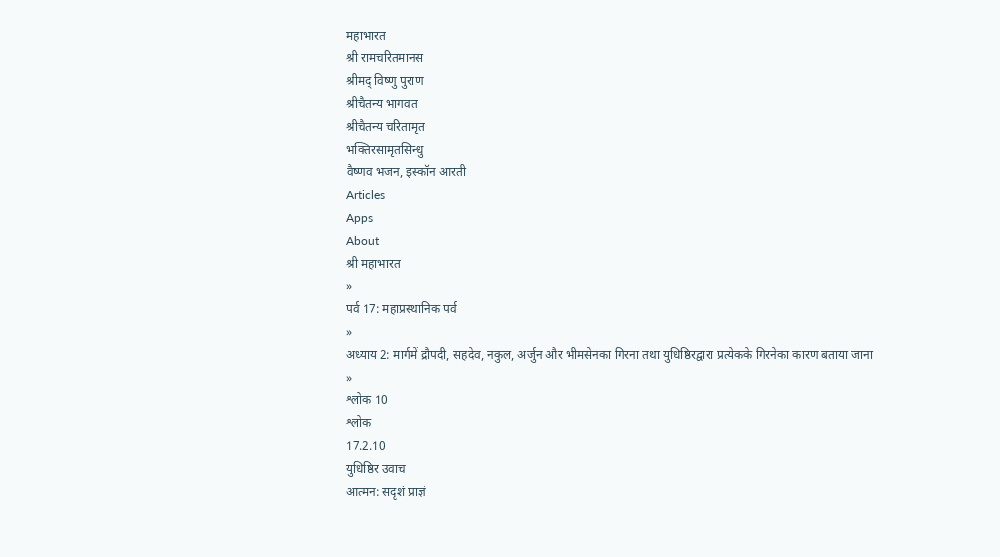महाभारत
श्री रामचरितमानस
श्रीमद् विष्णु पुराण
श्रीचैतन्य भागवत
श्रीचैतन्य चरितामृत
भक्तिरसामृतसिन्धु
वैष्णव भजन, इस्कॉन आरती
Articles
Apps
About
श्री महाभारत
»
पर्व 17: महाप्रस्थानिक पर्व
»
अध्याय 2: मार्गमें द्रौपदी, सहदेव, नकुल, अर्जुन और भीमसेनका गिरना तथा युधिष्ठिरद्वारा प्रत्येकके गिरनेका कारण बताया जाना
»
श्लोक 10
श्लोक
17.2.10
युधिष्ठिर उवाच
आत्मन: सदृशं प्राज्ञं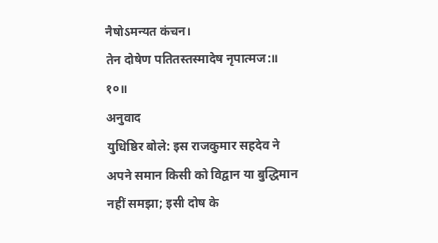नैषोऽमन्यत कंचन।
तेन दोषेण पतितस्तस्मादेष नृपात्मज:॥ १०॥
अनुवाद
युधिष्ठिर बोले: इस राजकुमार सहदेव ने अपने समान किसी को विद्वान या बुद्धिमान नहीं समझा; इसी दोष के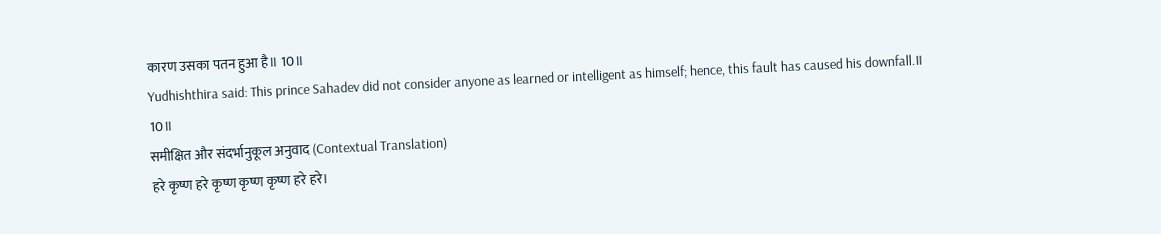कारण उसका पतन हुआ है॥ 10॥
Yudhishthira said: This prince Sahadev did not consider anyone as learned or intelligent as himself; hence, this fault has caused his downfall.॥ 10॥
समीक्षित और संदर्भानुकूल अनुवाद (Contextual Translation)
हरे कृष्ण हरे कृष्ण कृष्ण कृष्ण हरे हरे।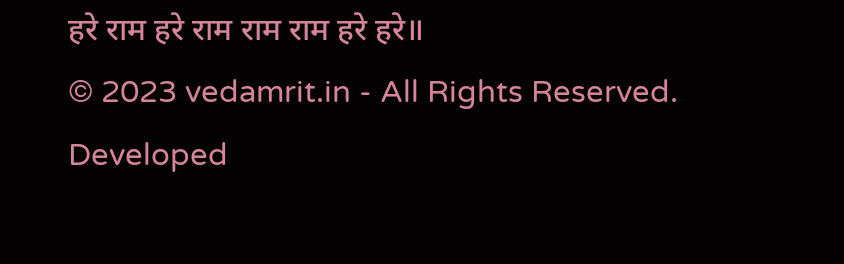हरे राम हरे राम राम राम हरे हरे॥
© 2023 vedamrit.in - All Rights Reserved. Developed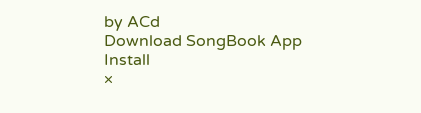by ACd
Download SongBook App
Install
×